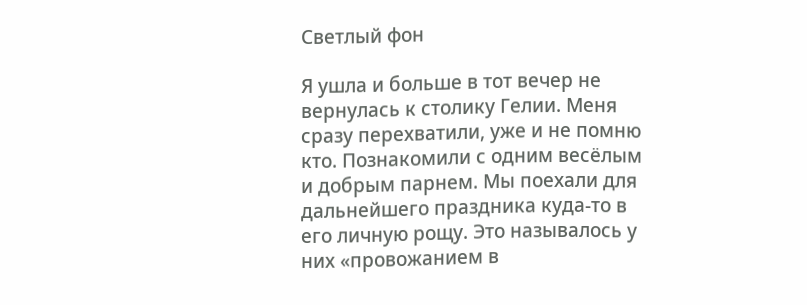Светлый фон

Я ушла и больше в тот вечер не вернулась к столику Гелии. Меня сразу перехватили, уже и не помню кто. Познакомили с одним весёлым и добрым парнем. Мы поехали для дальнейшего праздника куда-то в его личную рощу. Это называлось у них «провожанием в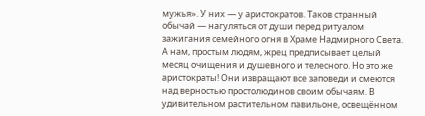мужья». У них — у аристократов. Таков странный обычай — нагуляться от души перед ритуалом зажигания семейного огня в Храме Надмирного Света. А нам, простым людям, жрец предписывает целый месяц очищения и душевного и телесного. Но это же аристократы! Они извращают все заповеди и смеются над верностью простолюдинов своим обычаям. В удивительном растительном павильоне, освещённом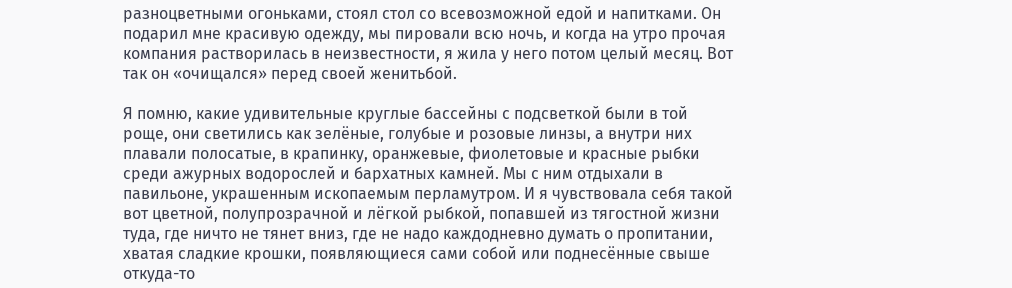разноцветными огоньками, стоял стол со всевозможной едой и напитками. Он подарил мне красивую одежду, мы пировали всю ночь, и когда на утро прочая компания растворилась в неизвестности, я жила у него потом целый месяц. Вот так он «очищался» перед своей женитьбой.

Я помню, какие удивительные круглые бассейны с подсветкой были в той роще, они светились как зелёные, голубые и розовые линзы, а внутри них плавали полосатые, в крапинку, оранжевые, фиолетовые и красные рыбки среди ажурных водорослей и бархатных камней. Мы с ним отдыхали в павильоне, украшенным ископаемым перламутром. И я чувствовала себя такой вот цветной, полупрозрачной и лёгкой рыбкой, попавшей из тягостной жизни туда, где ничто не тянет вниз, где не надо каждодневно думать о пропитании, хватая сладкие крошки, появляющиеся сами собой или поднесённые свыше откуда-то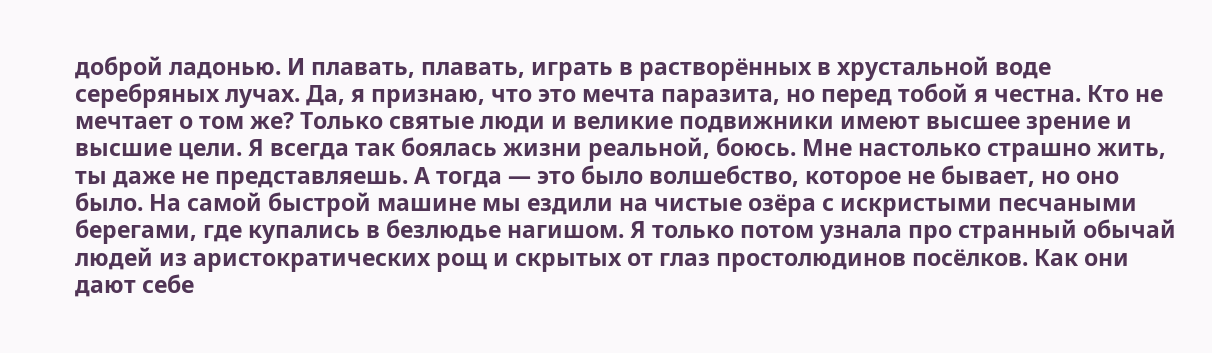доброй ладонью. И плавать, плавать, играть в растворённых в хрустальной воде серебряных лучах. Да, я признаю, что это мечта паразита, но перед тобой я честна. Кто не мечтает о том же? Только святые люди и великие подвижники имеют высшее зрение и высшие цели. Я всегда так боялась жизни реальной, боюсь. Мне настолько страшно жить, ты даже не представляешь. А тогда — это было волшебство, которое не бывает, но оно было. На самой быстрой машине мы ездили на чистые озёра с искристыми песчаными берегами, где купались в безлюдье нагишом. Я только потом узнала про странный обычай людей из аристократических рощ и скрытых от глаз простолюдинов посёлков. Как они дают себе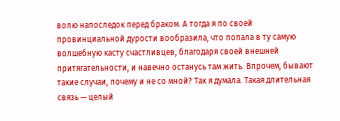волю напоследок перед браком. А тогда я по своей провинциальной дурости вообразила, что попала в ту самую волшебную касту счастливцев, благодаря своей внешней притягательности, и навечно останусь там жить. Впрочем, бывают такие случаи, почему и не со мной? Так я думала. Такая длительная связь — целый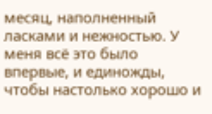месяц, наполненный ласками и нежностью. У меня всё это было впервые, и единожды, чтобы настолько хорошо и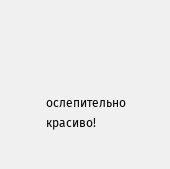ослепительно красиво!